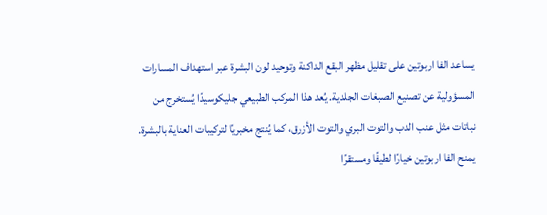يساعد الفا اربوتين على تقليل مظهر البقع الداكنة وتوحيد لون البشرة عبر استهداف المسارات المسؤولية عن تصنيع الصبغات الجلدية. يُعد هذا المركب الطبيعي جليكوسيدًا يُستخرج من نباتات مثل عنب الدب والتوت البري والتوت الأزرق، كما يُنتج مخبريًا لتركيبات العناية بالبشرة. يمنح الفا اربوتين خيارًا لطيفًا ومستقرًا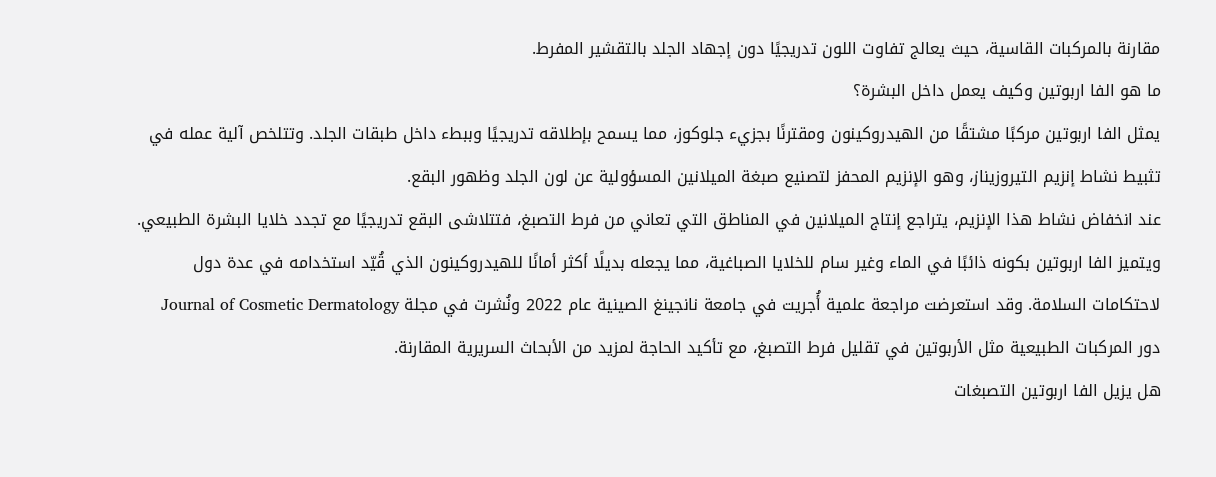مقارنة بالمركبات القاسية، حيث يعالج تفاوت اللون تدريجيًا دون إجهاد الجلد بالتقشير المفرط.
ما هو الفا اربوتين وكيف يعمل داخل البشرة؟
يمثل الفا اربوتين مركبًا مشتقًا من الهيدروكينون ومقترنًا بجزيء جلوكوز، مما يسمح بإطلاقه تدريجيًا وببطء داخل طبقات الجلد. وتتلخص آلية عمله في تثبيط نشاط إنزيم التيروزيناز، وهو الإنزيم المحفز لتصنيع صبغة الميلانين المسؤولية عن لون الجلد وظهور البقع.
عند انخفاض نشاط هذا الإنزيم، يتراجع إنتاج الميلانين في المناطق التي تعاني من فرط التصبغ، فتتلاشى البقع تدريجيًا مع تجدد خلايا البشرة الطبيعي. ويتميز الفا اربوتين بكونه ذائبًا في الماء وغير سام للخلايا الصباغية، مما يجعله بديلًا أكثر أمانًا للهيدروكينون الذي قُيّد استخدامه في عدة دول لاحتكامات السلامة. وقد استعرضت مراجعة علمية أُجريت في جامعة نانجينغ الصينية عام 2022 ونُشرت في مجلة Journal of Cosmetic Dermatology دور المركبات الطبيعية مثل الأربوتين في تقليل فرط التصبغ، مع تأكيد الحاجة لمزيد من الأبحاث السريرية المقارنة.
هل يزيل الفا اربوتين التصبغات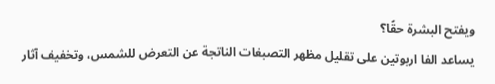ويفتح البشرة حقًا؟
يساعد الفا اربوتين على تقليل مظهر التصبغات الناتجة عن التعرض للشمس، وتخفيف آثار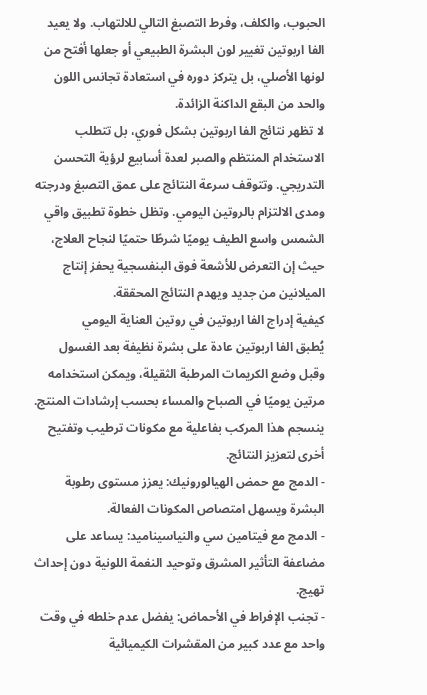الحبوب، والكلف، وفرط التصبغ التالي للالتهاب. ولا يعيد الفا اربوتين تغيير لون البشرة الطبيعي أو جعلها أفتح من لونها الأصلي، بل يتركز دوره في استعادة تجانس اللون والحد من البقع الداكنة الزائدة.
لا تظهر نتائج الفا اربوتين بشكل فوري، بل تتطلب الاستخدام المنتظم والصبر لعدة أسابيع لرؤية التحسن التدريجي. وتتوقف سرعة النتائج على عمق التصبغ ودرجته ومدى الالتزام بالروتين اليومي. وتظل خطوة تطبيق واقي الشمس واسع الطيف يوميًا شرطًا حتميًا لنجاح العلاج، حيث إن التعرض للأشعة فوق البنفسجية يحفز إنتاج الميلانين من جديد ويهدم النتائج المحققة.
كيفية إدراج الفا اربوتين في روتين العناية اليومي
يُطبق الفا اربوتين عادة على بشرة نظيفة بعد الغسول وقبل وضع الكريمات المرطبة الثقيلة، ويمكن استخدامه مرتين يوميًا في الصباح والمساء بحسب إرشادات المنتج. ينسجم هذا المركب بفاعلية مع مكونات ترطيب وتفتيح أخرى لتعزيز النتائج.
- الدمج مع حمض الهيالورونيك: يعزز مستوى رطوبة البشرة ويسهل امتصاص المكونات الفعالة.
- الدمج مع فيتامين سي والنياسيناميد: يساعد على مضاعفة التأثير المشرق وتوحيد النغمة اللونية دون إحداث تهيج.
- تجنب الإفراط في الأحماض: يفضل عدم خلطه في وقت واحد مع عدد كبير من المقشرات الكيميائية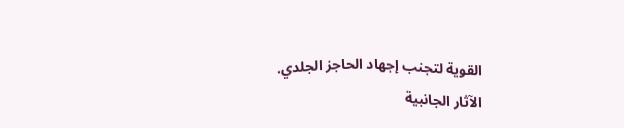القوية لتجنب إجهاد الحاجز الجلدي.
الآثار الجانبية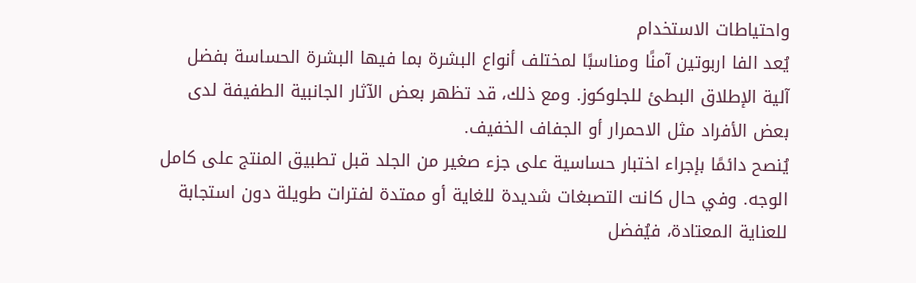واحتياطات الاستخدام
يُعد الفا اربوتين آمنًا ومناسبًا لمختلف أنواع البشرة بما فيها البشرة الحساسة بفضل آلية الإطلاق البطئ للجلوكوز. ومع ذلك، قد تظهر بعض الآثار الجانبية الطفيفة لدى بعض الأفراد مثل الاحمرار أو الجفاف الخفيف.
يُنصح دائمًا بإجراء اختبار حساسية على جزء صغير من الجلد قبل تطبيق المنتج على كامل الوجه. وفي حال كانت التصبغات شديدة للغاية أو ممتدة لفترات طويلة دون استجابة للعناية المعتادة، فيُفضل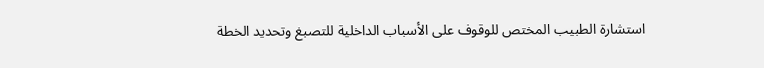استشارة الطبيب المختص للوقوف على الأسباب الداخلية للتصبغ وتحديد الخطة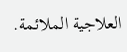العلاجية الملائمة.